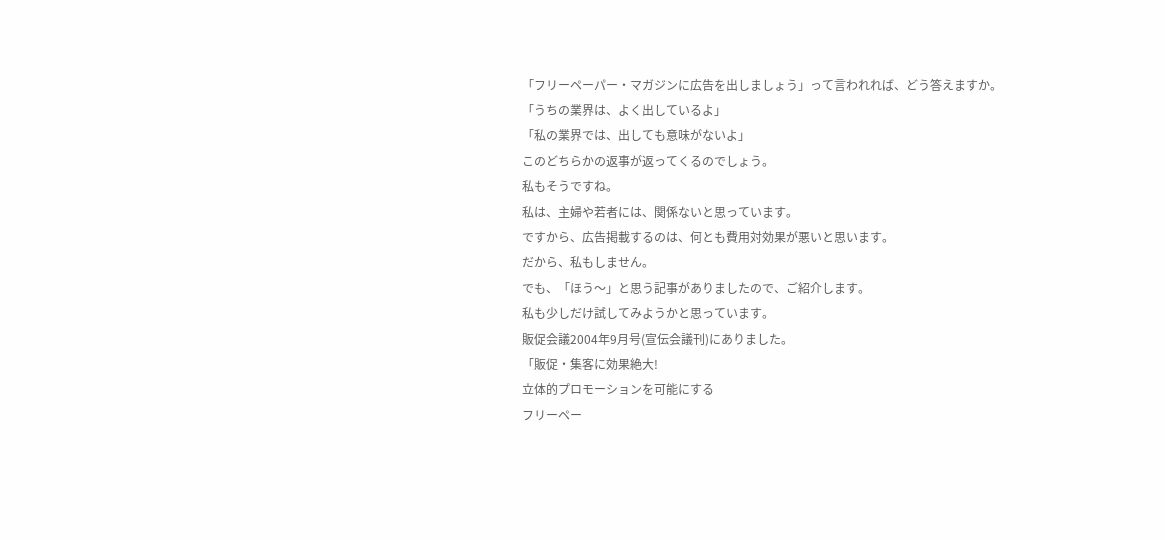「フリーペーパー・マガジンに広告を出しましょう」って言われれば、どう答えますか。
「うちの業界は、よく出しているよ」
「私の業界では、出しても意味がないよ」
このどちらかの返事が返ってくるのでしょう。
私もそうですね。
私は、主婦や若者には、関係ないと思っています。
ですから、広告掲載するのは、何とも費用対効果が悪いと思います。
だから、私もしません。
でも、「ほう〜」と思う記事がありましたので、ご紹介します。
私も少しだけ試してみようかと思っています。
販促会議2004年9月号(宣伝会議刊)にありました。
「販促・集客に効果絶大!
立体的プロモーションを可能にする
フリーペー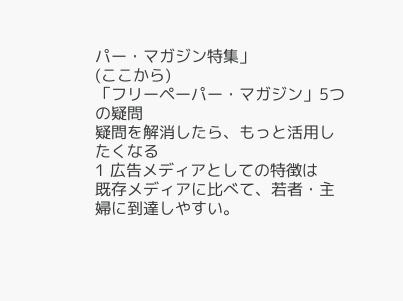パー・マガジン特集」
(ここから)
「フリーペーパー・マガジン」5つの疑問
疑問を解消したら、もっと活用したくなる
1 広告メディアとしての特徴は
既存メディアに比べて、若者・主婦に到達しやすい。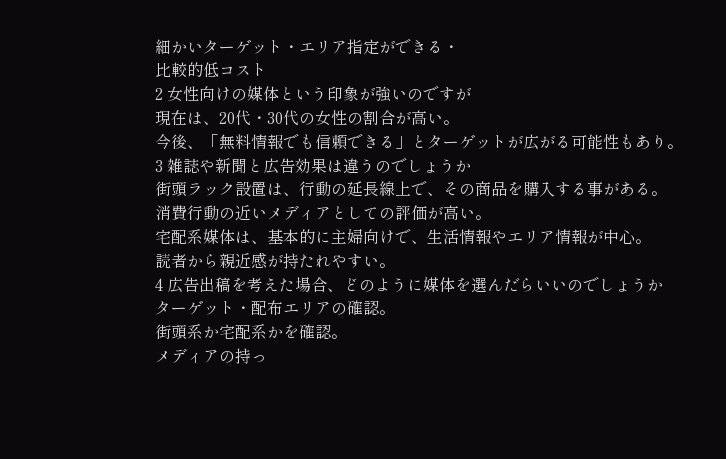細かいターゲット・エリア指定ができる・
比較的低コスト
2 女性向けの媒体という印象が強いのですが
現在は、20代・30代の女性の割合が高い。
今後、「無料情報でも信頼できる」とターゲットが広がる可能性もあり。
3 雑誌や新聞と広告効果は違うのでしょうか
街頭ラック設置は、行動の延長線上で、その商品を購入する事がある。
消費行動の近いメディアとしての評価が高い。
宅配系媒体は、基本的に主婦向けで、生活情報やエリア情報が中心。
読者から親近感が持たれやすい。
4 広告出稿を考えた場合、どのように媒体を選んだらいいのでしょうか
ターゲット・配布エリアの確認。
街頭系か宅配系かを確認。
メディアの持っ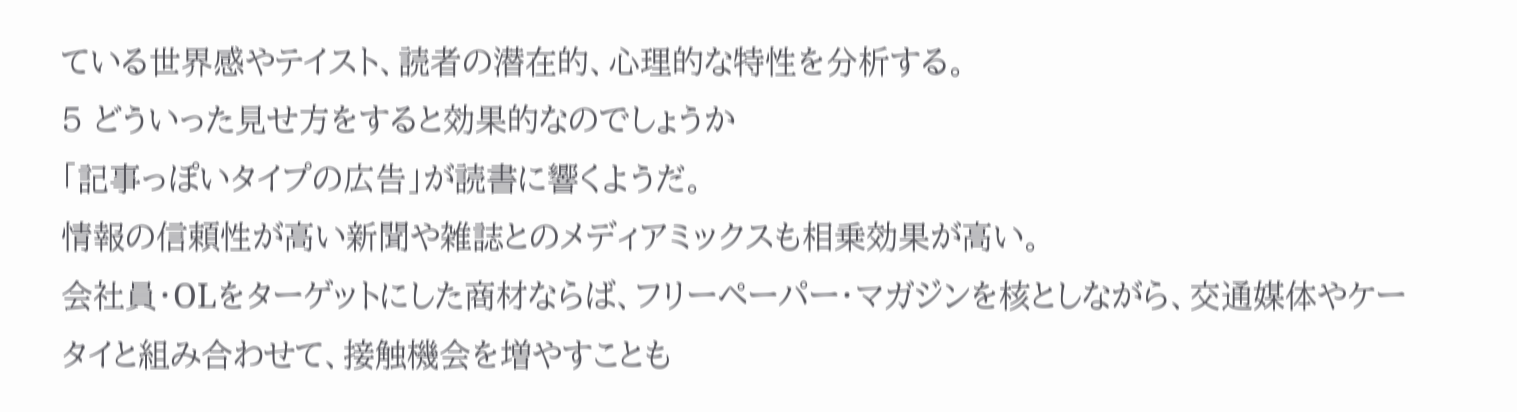ている世界感やテイスト、読者の潜在的、心理的な特性を分析する。
5 どういった見せ方をすると効果的なのでしょうか
「記事っぽいタイプの広告」が読書に響くようだ。
情報の信頼性が高い新聞や雑誌とのメディアミックスも相乗効果が高い。
会社員・OLをターゲットにした商材ならば、フリーペーパー・マガジンを核としながら、交通媒体やケータイと組み合わせて、接触機会を増やすことも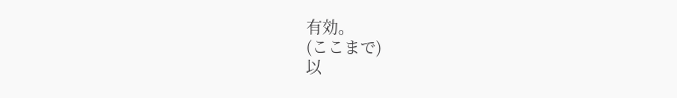有効。
(ここまで)
以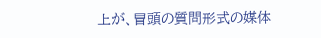上が、冒頭の質問形式の媒体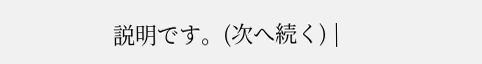説明です。(次へ続く) |